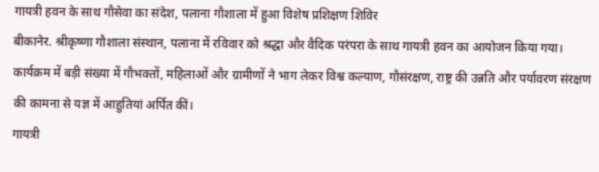गायत्री हवन के साथ गौसेवा का संदेश, पलाना गौशाला में हुआ विशेष प्रशिक्षण शिविर
बीकानेर. श्रीकृष्णा गौशाला संस्थान, पलाना में रविवार को श्रद्धा और वैदिक परंपरा के साथ गायत्री हवन का आयोजन किया गया। कार्यक्रम में बड़ी संख्या में गौभक्तों, महिलाओं और ग्रामीणों ने भाग लेकर विश्व कल्याण, गौसंरक्षण, राष्ट्र की उन्नति और पर्यावरण संरक्षण की कामना से यज्ञ में आहुतियां अर्पित कीं।
गायत्री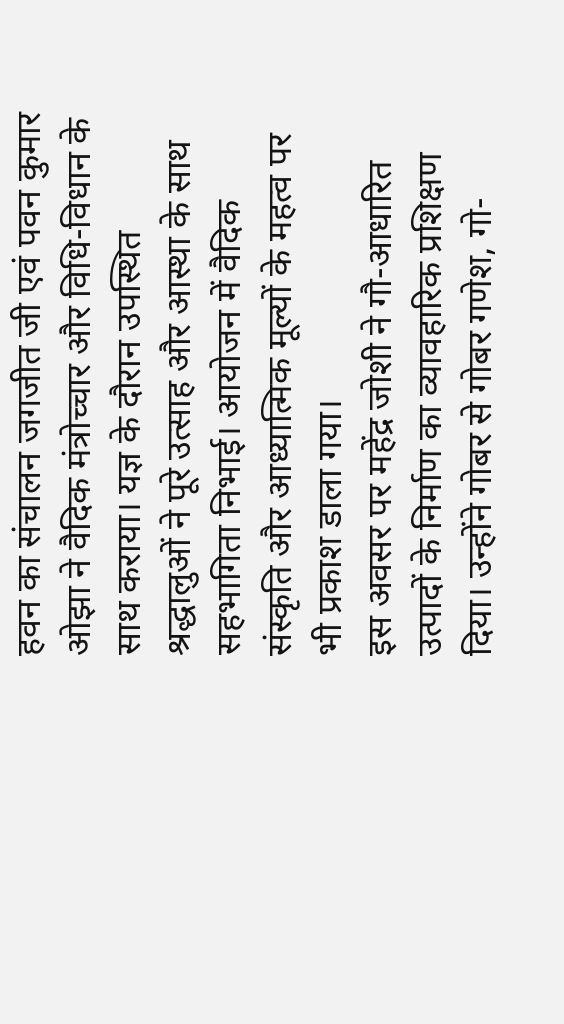हवन का संचालन जगजीत जी एवं पवन कुमार ओझा ने वैदिक मंत्रोच्चार और विधि-विधान के साथ कराया। यज्ञ के दौरान उपस्थित श्रद्धालुओं ने पूरे उत्साह और आस्था के साथ सहभागिता निभाई। आयोजन में वैदिक संस्कृति और आध्यात्मिक मूल्यों के महत्व पर भी प्रकाश डाला गया।
इस अवसर पर महेंद्र जोशी ने गौ-आधारित उत्पादों के निर्माण का व्यावहारिक प्रशिक्षण दिया। उन्होंने गोबर से गोबर गणेश, गो-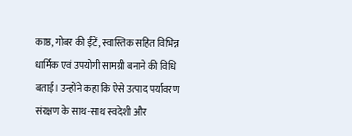काष्ठ, गोबर की ईंटें, स्वास्तिक सहित विभिन्न धार्मिक एवं उपयोगी सामग्री बनाने की विधि बताई। उन्होंने कहा कि ऐसे उत्पाद पर्यावरण संरक्षण के साथ-साथ स्वदेशी और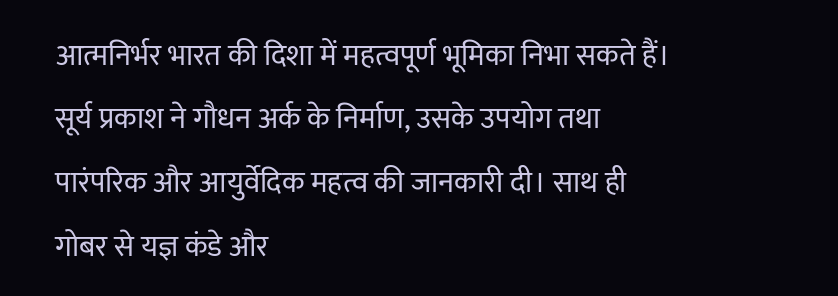आत्मनिर्भर भारत की दिशा में महत्वपूर्ण भूमिका निभा सकते हैं।
सूर्य प्रकाश ने गौधन अर्क के निर्माण, उसके उपयोग तथा पारंपरिक और आयुर्वेदिक महत्व की जानकारी दी। साथ ही गोबर से यज्ञ कंडे और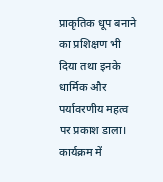प्राकृतिक धूप बनाने का प्रशिक्षण भी दिया तथा इनके धार्मिक और पर्यावरणीय महत्व पर प्रकाश डाला।
कार्यक्रम में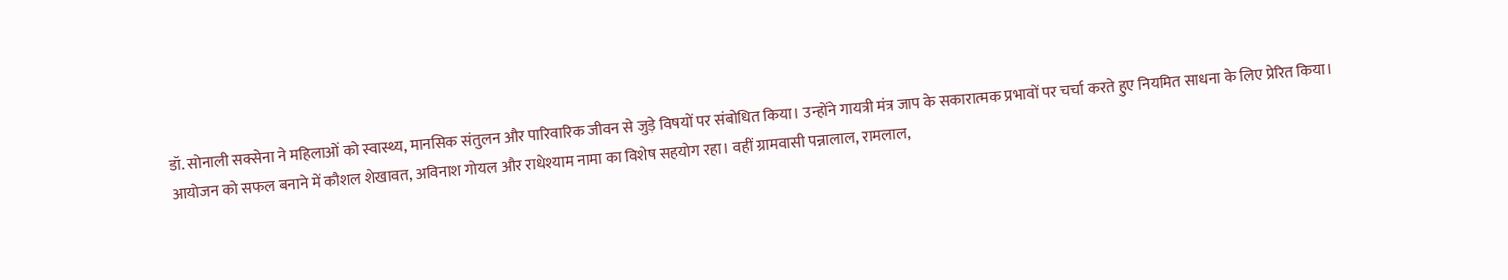डॉ. सोनाली सक्सेना ने महिलाओं को स्वास्थ्य, मानसिक संतुलन और पारिवारिक जीवन से जुड़े विषयों पर संबोधित किया। उन्होंने गायत्री मंत्र जाप के सकारात्मक प्रभावों पर चर्चा करते हुए नियमित साधना के लिए प्रेरित किया।
आयोजन को सफल बनाने में कौशल शेखावत, अविनाश गोयल और राधेश्याम नामा का विशेष सहयोग रहा। वहीं ग्रामवासी पन्नालाल, रामलाल,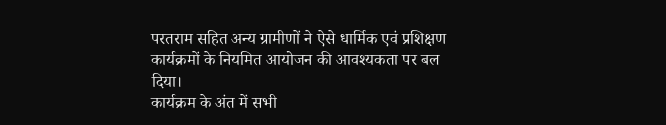परतराम सहित अन्य ग्रामीणों ने ऐसे धार्मिक एवं प्रशिक्षण कार्यक्रमों के नियमित आयोजन की आवश्यकता पर बल दिया।
कार्यक्रम के अंत में सभी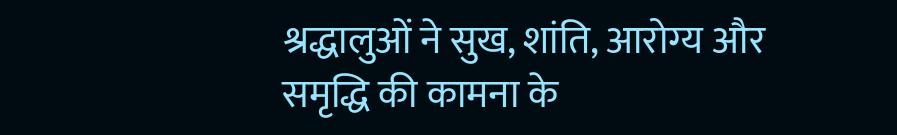श्रद्धालुओं ने सुख, शांति, आरोग्य और समृद्धि की कामना के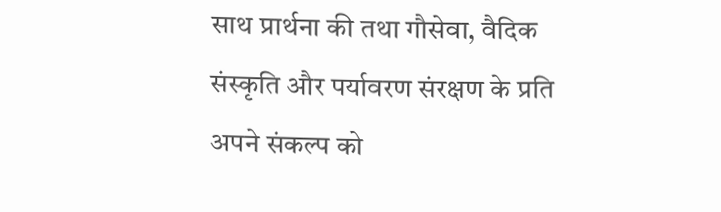साथ प्रार्थना की तथा गौसेवा, वैदिक संस्कृति और पर्यावरण संरक्षण के प्रति अपने संकल्प को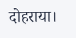दोहराया।